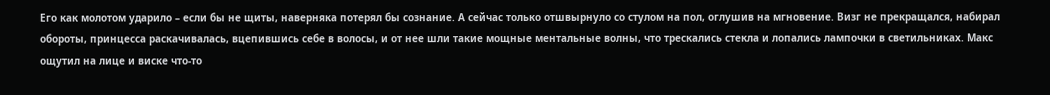Его как молотом ударило – если бы не щиты, наверняка потерял бы сознание. А сейчас только отшвырнуло со стулом на пол, оглушив на мгновение. Визг не прекращался, набирал обороты, принцесса раскачивалась, вцепившись себе в волосы, и от нее шли такие мощные ментальные волны, что трескались стекла и лопались лампочки в светильниках. Макс ощутил на лице и виске что-то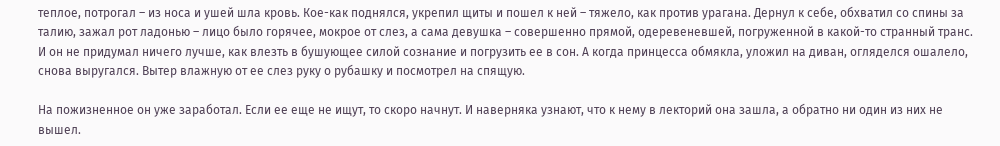теплое, потрогал – из носа и ушей шла кровь. Кое-как поднялся, укрепил щиты и пошел к ней – тяжело, как против урагана. Дернул к себе, обхватил со спины за талию, зажал рот ладонью – лицо было горячее, мокрое от слез, а сама девушка – совершенно прямой, одеревеневшей, погруженной в какой-то странный транс. И он не придумал ничего лучше, как влезть в бушующее силой сознание и погрузить ее в сон. А когда принцесса обмякла, уложил на диван, огляделся ошалело, снова выругался. Вытер влажную от ее слез руку о рубашку и посмотрел на спящую.

На пожизненное он уже заработал. Если ее еще не ищут, то скоро начнут. И наверняка узнают, что к нему в лекторий она зашла, а обратно ни один из них не вышел.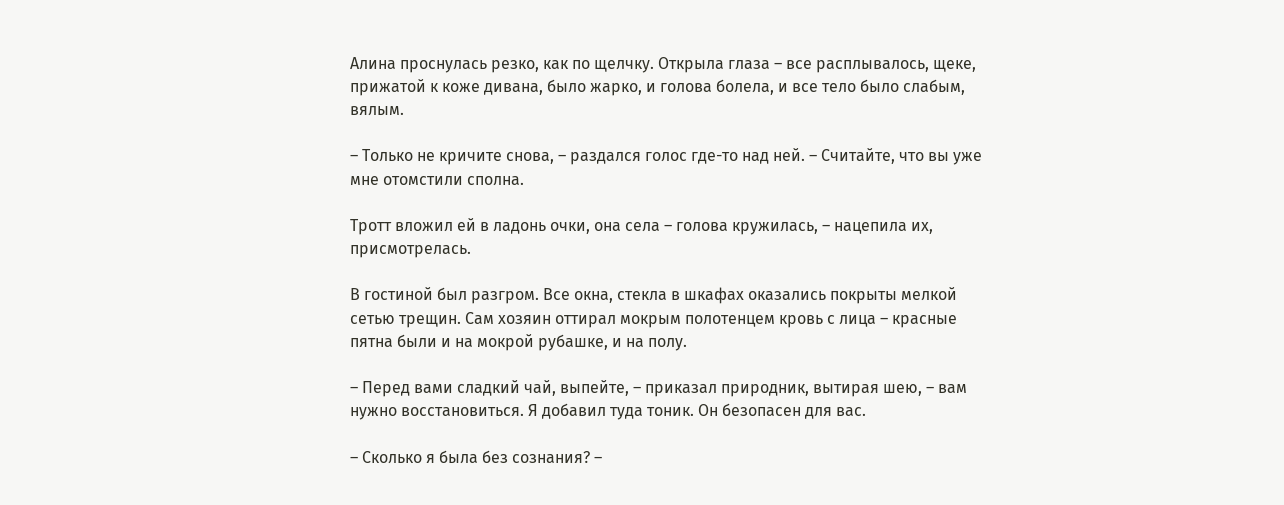Алина проснулась резко, как по щелчку. Открыла глаза – все расплывалось, щеке, прижатой к коже дивана, было жарко, и голова болела, и все тело было слабым, вялым.

– Только не кричите снова, – раздался голос где-то над ней. – Считайте, что вы уже мне отомстили сполна.

Тротт вложил ей в ладонь очки, она села – голова кружилась, – нацепила их, присмотрелась.

В гостиной был разгром. Все окна, стекла в шкафах оказались покрыты мелкой сетью трещин. Сам хозяин оттирал мокрым полотенцем кровь с лица – красные пятна были и на мокрой рубашке, и на полу.

– Перед вами сладкий чай, выпейте, – приказал природник, вытирая шею, – вам нужно восстановиться. Я добавил туда тоник. Он безопасен для вас.

– Сколько я была без сознания? –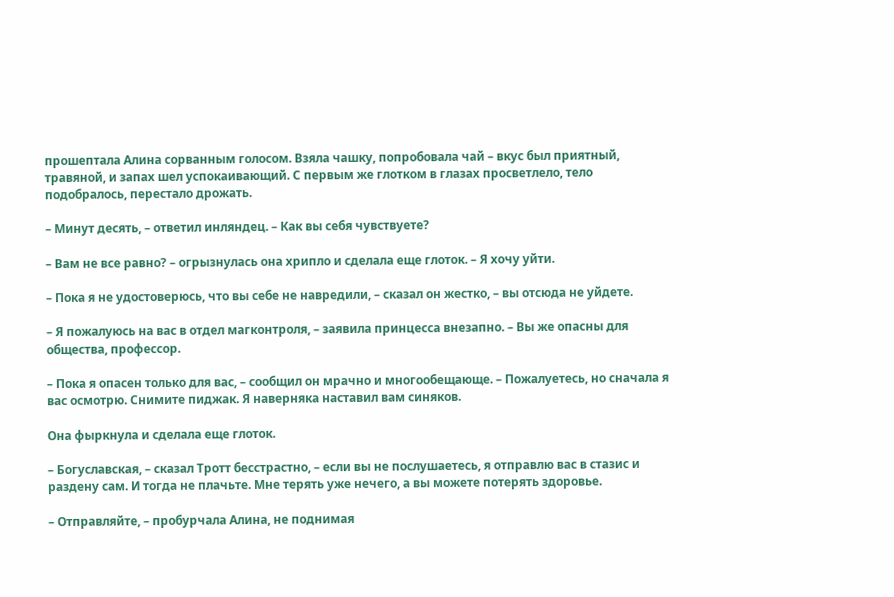прошептала Алина сорванным голосом. Взяла чашку, попробовала чай – вкус был приятный, травяной, и запах шел успокаивающий. С первым же глотком в глазах просветлело, тело подобралось, перестало дрожать.

– Минут десять, – ответил инляндец. – Как вы себя чувствуете?

– Вам не все равно? – огрызнулась она хрипло и сделала еще глоток. – Я хочу уйти.

– Пока я не удостоверюсь, что вы себе не навредили, – сказал он жестко, – вы отсюда не уйдете.

– Я пожалуюсь на вас в отдел магконтроля, – заявила принцесса внезапно. – Вы же опасны для общества, профессор.

– Пока я опасен только для вас, – сообщил он мрачно и многообещающе. – Пожалуетесь, но сначала я вас осмотрю. Снимите пиджак. Я наверняка наставил вам синяков.

Она фыркнула и сделала еще глоток.

– Богуславская, – сказал Тротт бесстрастно, – если вы не послушаетесь, я отправлю вас в стазис и раздену сам. И тогда не плачьте. Мне терять уже нечего, а вы можете потерять здоровье.

– Отправляйте, – пробурчала Алина, не поднимая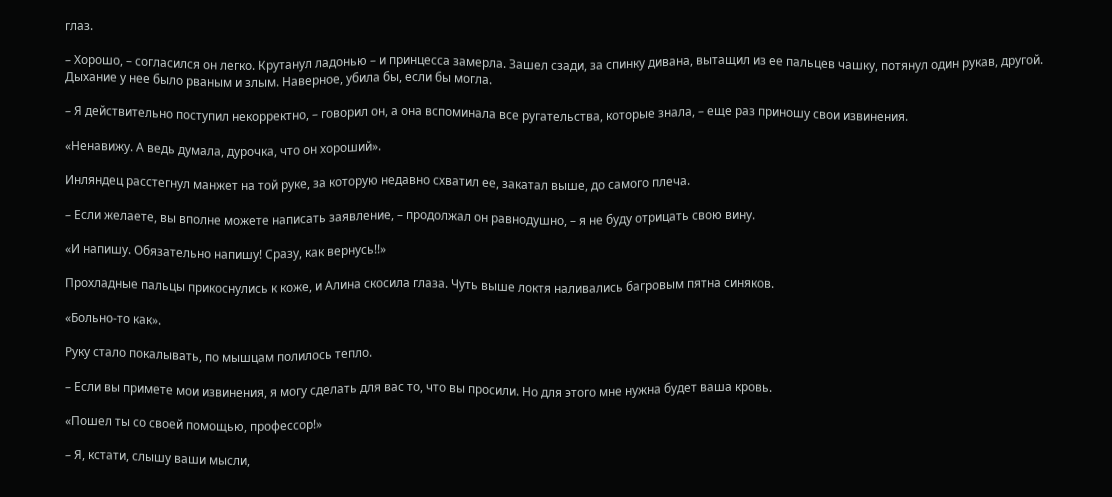глаз.

– Хорошо, – согласился он легко. Крутанул ладонью – и принцесса замерла. Зашел сзади, за спинку дивана, вытащил из ее пальцев чашку, потянул один рукав, другой. Дыхание у нее было рваным и злым. Наверное, убила бы, если бы могла.

– Я действительно поступил некорректно, – говорил он, а она вспоминала все ругательства, которые знала, – еще раз приношу свои извинения.

«Ненавижу. А ведь думала, дурочка, что он хороший».

Инляндец расстегнул манжет на той руке, за которую недавно схватил ее, закатал выше, до самого плеча.

– Если желаете, вы вполне можете написать заявление, – продолжал он равнодушно, – я не буду отрицать свою вину.

«И напишу. Обязательно напишу! Сразу, как вернусь!!»

Прохладные пальцы прикоснулись к коже, и Алина скосила глаза. Чуть выше локтя наливались багровым пятна синяков.

«Больно-то как».

Руку стало покалывать, по мышцам полилось тепло.

– Если вы примете мои извинения, я могу сделать для вас то, что вы просили. Но для этого мне нужна будет ваша кровь.

«Пошел ты со своей помощью, профессор!»

– Я, кстати, слышу ваши мысли,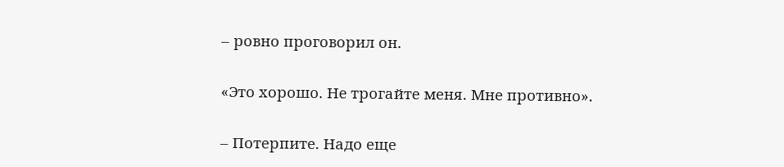– ровно проговорил он.

«Это хорошо. Не трогайте меня. Мне противно».

– Потерпите. Надо еще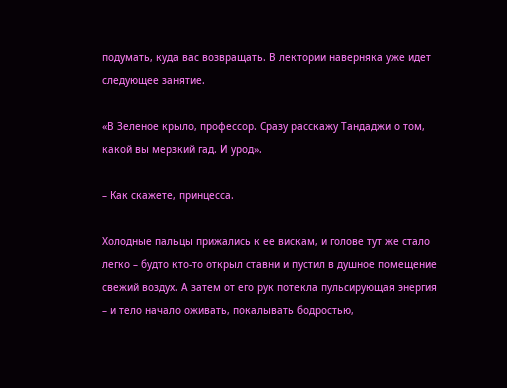подумать, куда вас возвращать. В лектории наверняка уже идет следующее занятие.

«В Зеленое крыло, профессор. Сразу расскажу Тандаджи о том, какой вы мерзкий гад. И урод».

– Как скажете, принцесса.

Холодные пальцы прижались к ее вискам, и голове тут же стало легко – будто кто-то открыл ставни и пустил в душное помещение свежий воздух. А затем от его рук потекла пульсирующая энергия – и тело начало оживать, покалывать бодростью,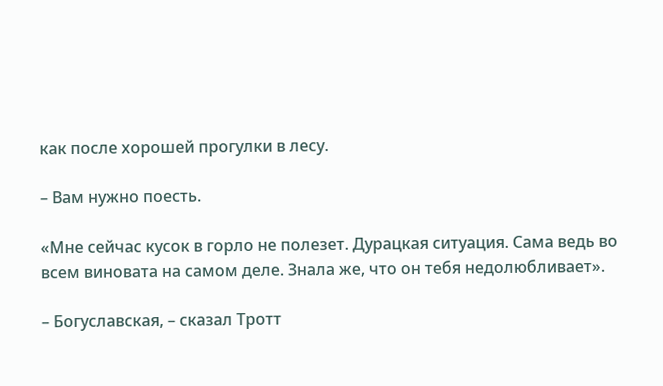как после хорошей прогулки в лесу.

– Вам нужно поесть.

«Мне сейчас кусок в горло не полезет. Дурацкая ситуация. Сама ведь во всем виновата на самом деле. Знала же, что он тебя недолюбливает».

– Богуславская, – сказал Тротт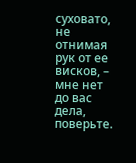суховато, не отнимая рук от ее висков, – мне нет до вас дела, поверьте.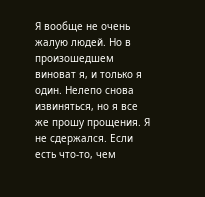Я вообще не очень жалую людей. Но в произошедшем виноват я, и только я один. Нелепо снова извиняться, но я все же прошу прощения. Я не сдержался. Если есть что-то, чем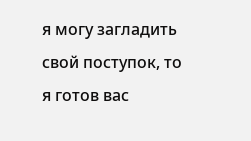я могу загладить свой поступок, то я готов вас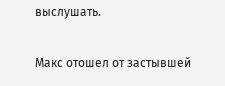выслушать.

Макс отошел от застывшей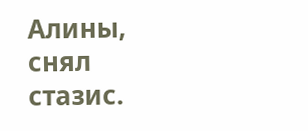Алины, снял стазис.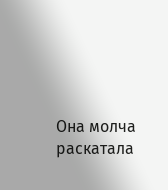Она молча раскатала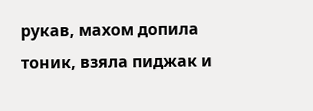рукав, махом допила тоник, взяла пиджак и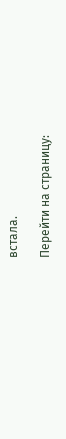встала.

Перейти на страницу: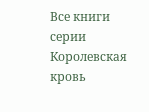Все книги серии Королевская кровь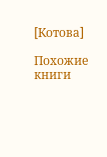[Котова]

Похожие книги